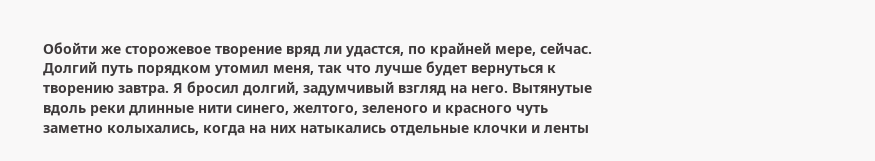Обойти же сторожевое творение вряд ли удастся, по крайней мере, сейчас. Долгий путь порядком утомил меня, так что лучше будет вернуться к творению завтра. Я бросил долгий, задумчивый взгляд на него. Вытянутые вдоль реки длинные нити синего, желтого, зеленого и красного чуть заметно колыхались, когда на них натыкались отдельные клочки и ленты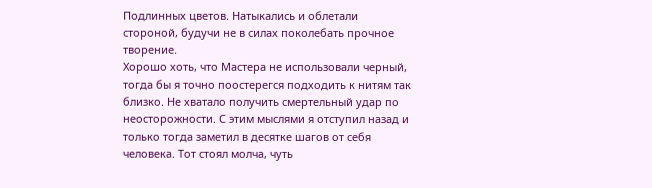Подлинных цветов. Натыкались и облетали стороной, будучи не в силах поколебать прочное творение.
Хорошо хоть, что Мастера не использовали черный, тогда бы я точно поостерегся подходить к нитям так близко. Не хватало получить смертельный удар по неосторожности. С этим мыслями я отступил назад и только тогда заметил в десятке шагов от себя человека. Тот стоял молча, чуть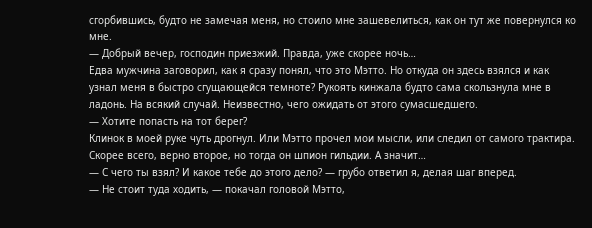сгорбившись, будто не замечая меня, но стоило мне зашевелиться, как он тут же повернулся ко мне.
— Добрый вечер, господин приезжий. Правда, уже скорее ночь…
Едва мужчина заговорил, как я сразу понял, что это Мэтто. Но откуда он здесь взялся и как узнал меня в быстро сгущающейся темноте? Рукоять кинжала будто сама скользнула мне в ладонь. На всякий случай. Неизвестно, чего ожидать от этого сумасшедшего.
— Хотите попасть на тот берег?
Клинок в моей руке чуть дрогнул. Или Мэтто прочел мои мысли, или следил от самого трактира. Скорее всего, верно второе, но тогда он шпион гильдии. А значит…
— С чего ты взял? И какое тебе до этого дело? — грубо ответил я, делая шаг вперед.
— Не стоит туда ходить, — покачал головой Мэтто,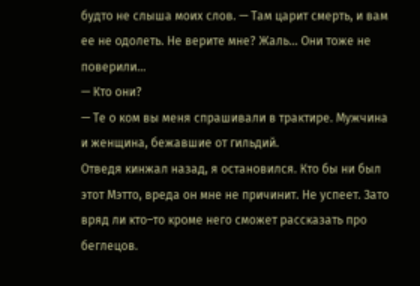будто не слыша моих слов. — Там царит смерть, и вам ее не одолеть. Не верите мне? Жаль… Они тоже не поверили…
— Кто они?
— Те о ком вы меня спрашивали в трактире. Мужчина и женщина, бежавшие от гильдий.
Отведя кинжал назад, я остановился. Кто бы ни был этот Мэтто, вреда он мне не причинит. Не успеет. Зато вряд ли кто–то кроме него сможет рассказать про беглецов.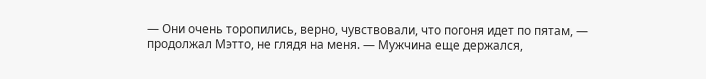— Они очень торопились, верно, чувствовали, что погоня идет по пятам, — продолжал Мэтто, не глядя на меня. — Мужчина еще держался,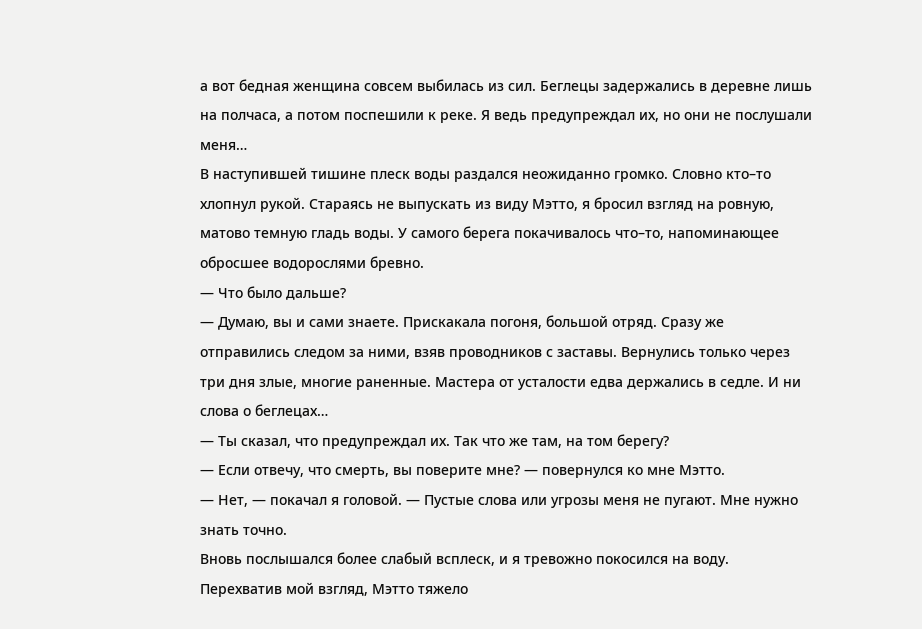а вот бедная женщина совсем выбилась из сил. Беглецы задержались в деревне лишь на полчаса, а потом поспешили к реке. Я ведь предупреждал их, но они не послушали меня…
В наступившей тишине плеск воды раздался неожиданно громко. Словно кто–то хлопнул рукой. Стараясь не выпускать из виду Мэтто, я бросил взгляд на ровную, матово темную гладь воды. У самого берега покачивалось что–то, напоминающее обросшее водорослями бревно.
— Что было дальше?
— Думаю, вы и сами знаете. Прискакала погоня, большой отряд. Сразу же отправились следом за ними, взяв проводников с заставы. Вернулись только через три дня злые, многие раненные. Мастера от усталости едва держались в седле. И ни слова о беглецах…
— Ты сказал, что предупреждал их. Так что же там, на том берегу?
— Если отвечу, что смерть, вы поверите мне? — повернулся ко мне Мэтто.
— Нет, — покачал я головой. — Пустые слова или угрозы меня не пугают. Мне нужно знать точно.
Вновь послышался более слабый всплеск, и я тревожно покосился на воду. Перехватив мой взгляд, Мэтто тяжело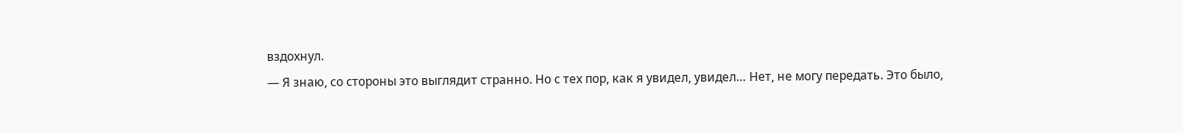вздохнул.
— Я знаю, со стороны это выглядит странно. Но с тех пор, как я увидел, увидел… Нет, не могу передать. Это было,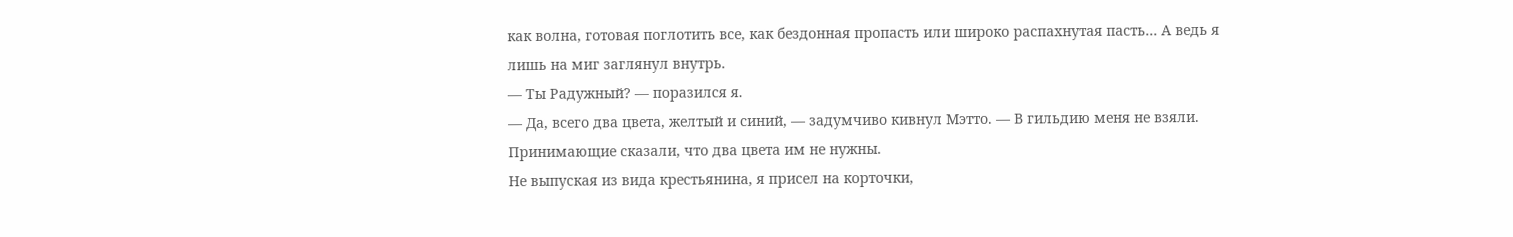как волна, готовая поглотить все, как бездонная пропасть или широко распахнутая пасть… А ведь я лишь на миг заглянул внутрь.
— Ты Радужный? — поразился я.
— Да, всего два цвета, желтый и синий, — задумчиво кивнул Мэтто. — В гильдию меня не взяли. Принимающие сказали, что два цвета им не нужны.
Не выпуская из вида крестьянина, я присел на корточки,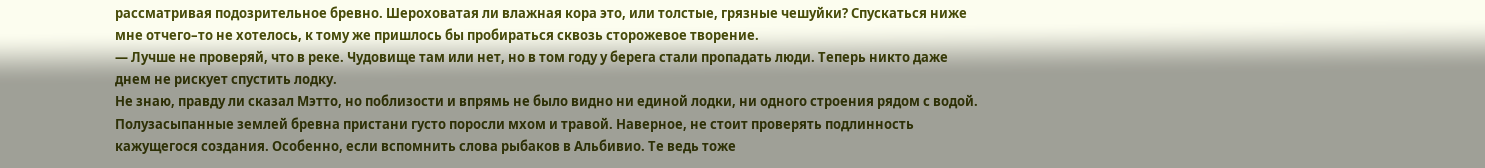рассматривая подозрительное бревно. Шероховатая ли влажная кора это, или толстые, грязные чешуйки? Спускаться ниже мне отчего–то не хотелось, к тому же пришлось бы пробираться сквозь сторожевое творение.
— Лучше не проверяй, что в реке. Чудовище там или нет, но в том году у берега стали пропадать люди. Теперь никто даже днем не рискует спустить лодку.
Не знаю, правду ли сказал Мэтто, но поблизости и впрямь не было видно ни единой лодки, ни одного строения рядом с водой. Полузасыпанные землей бревна пристани густо поросли мхом и травой. Наверное, не стоит проверять подлинность кажущегося создания. Особенно, если вспомнить слова рыбаков в Альбивио. Те ведь тоже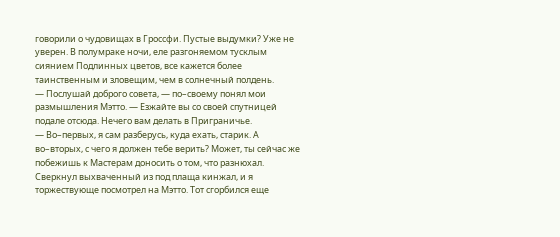говорили о чудовищах в Гроссфи. Пустые выдумки? Уже не уверен. В полумраке ночи, еле разгоняемом тусклым сиянием Подлинных цветов, все кажется более таинственным и зловещим, чем в солнечный полдень.
— Послушай доброго совета, — по–своему понял мои размышления Мэтто. — Езжайте вы со своей спутницей подале отсюда. Нечего вам делать в Приграничье.
— Во–первых, я сам разберусь, куда ехать, старик. А во–вторых, с чего я должен тебе верить? Может, ты сейчас же побежишь к Мастерам доносить о том, что разнюхал.
Сверкнул выхваченный из под плаща кинжал, и я торжествующе посмотрел на Мэтто. Тот сгорбился еще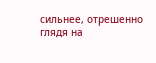сильнее, отрешенно глядя на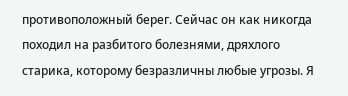противоположный берег. Сейчас он как никогда походил на разбитого болезнями, дряхлого старика, которому безразличны любые угрозы. Я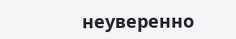неуверенно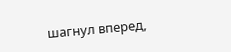шагнул вперед,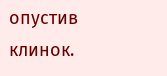опустив клинок.